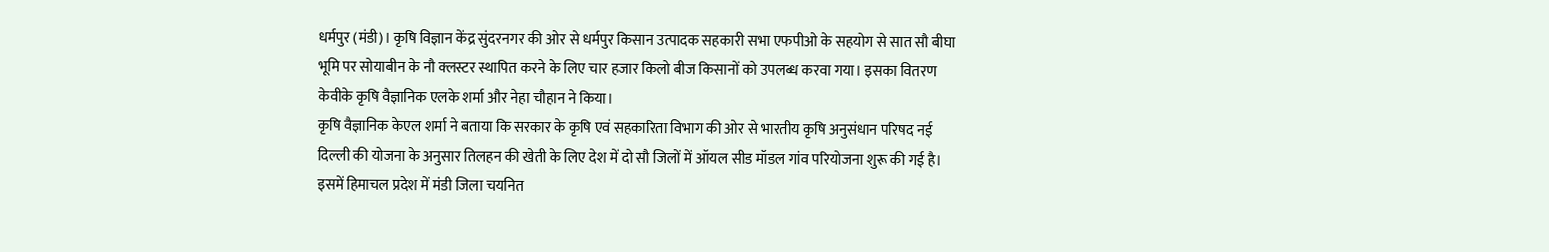धर्मपुर (मंडी)। कृषि विज्ञान केंद्र सुंदरनगर की ओर से धर्मपुर किसान उत्पादक सहकारी सभा एफपीओ के सहयोग से सात सौ बीघा भूमि पर सोयाबीन के नौ क्लस्टर स्थापित करने के लिए चार हजार किलो बीज किसानों को उपलब्ध करवा गया। इसका वितरण केवीके कृषि वैज्ञानिक एलके शर्मा और नेहा चौहान ने किया।
कृषि वैज्ञानिक केएल शर्मा ने बताया कि सरकार के कृषि एवं सहकारिता विभाग की ओर से भारतीय कृषि अनुसंधान परिषद नई दिल्ली की योजना के अनुसार तिलहन की खेती के लिए देश में दो सौ जिलों में ऑयल सीड मॉडल गांव परियोजना शुरू की गई है। इसमें हिमाचल प्रदेश में मंडी जिला चयनित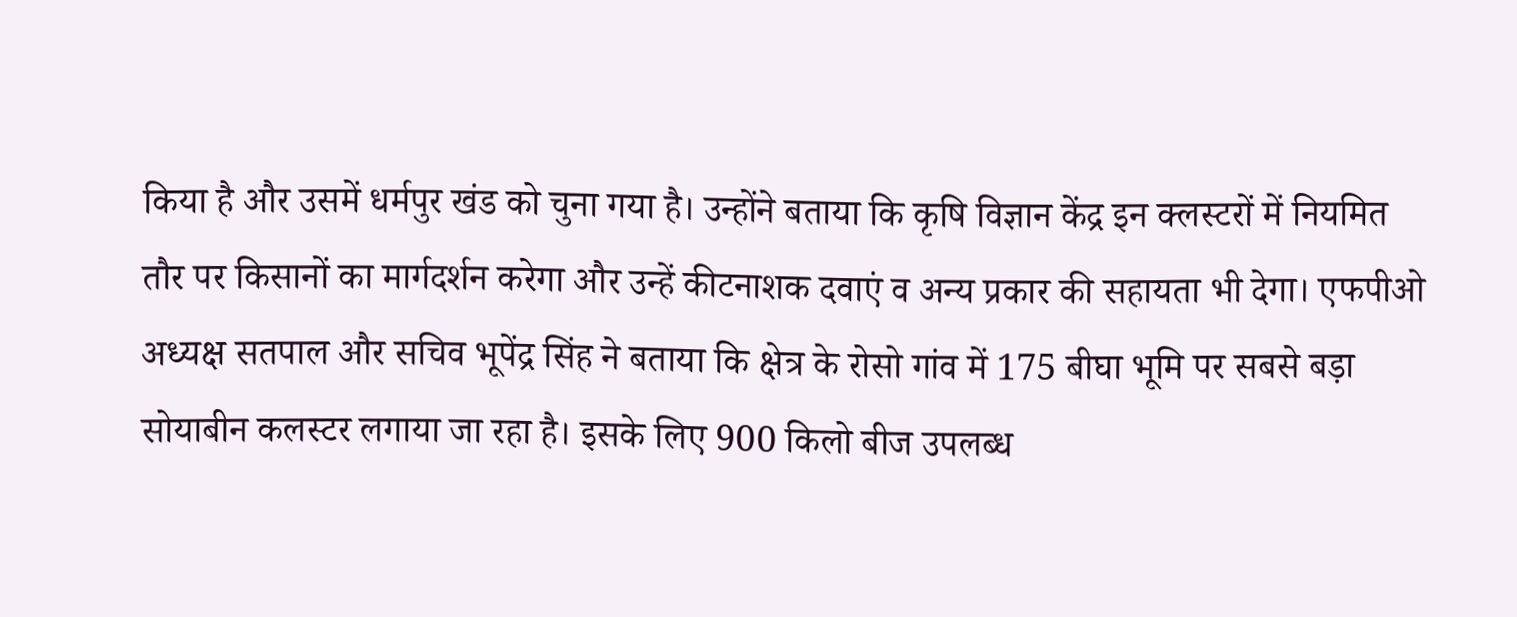किया है और उसमें धर्मपुर खंड को चुना गया है। उन्होंने बताया कि कृषि विज्ञान केंद्र इन क्लस्टरों में नियमित तौर पर किसानों का मार्गदर्शन करेगा और उन्हें कीटनाशक दवाएं व अन्य प्रकार की सहायता भी देगा। एफपीओ अध्यक्ष सतपाल और सचिव भूपेंद्र सिंह ने बताया कि क्षेत्र के रोसो गांव में 175 बीघा भूमि पर सबसे बड़ा सोयाबीन कलस्टर लगाया जा रहा है। इसके लिए 900 किलो बीज उपलब्ध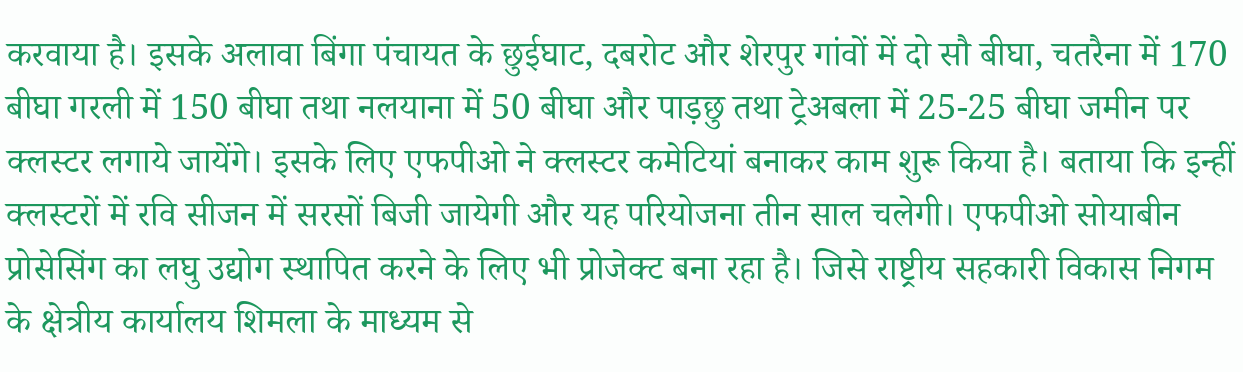करवाया है। इसके अलावा बिंगा पंचायत के छुईघाट, दबरोट और शेरपुर गांवों में दो सौ बीघा, चतरैना में 170 बीघा गरली में 150 बीघा तथा नलयाना में 50 बीघा और पाड़छु तथा ट्रेअबला में 25-25 बीघा जमीन पर क्लस्टर लगाये जायेंगे। इसके लिए एफपीओ ने क्लस्टर कमेटियां बनाकर काम शुरू किया है। बताया कि इन्हीं क्लस्टरों में रवि सीजन में सरसों बिजी जायेगी और यह परियोजना तीन साल चलेगी। एफपीओ सोयाबीन प्रोसेसिंग का लघु उद्योग स्थापित करने के लिए भी प्रोजेक्ट बना रहा है। जिसे राष्ट्रीय सहकारी विकास निगम के क्षेत्रीय कार्यालय शिमला के माध्यम से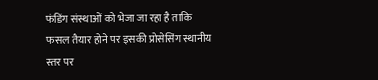फंडिंग संस्थाओं को भेजा जा रहा है ताकि फसल तैयार होने पर इसकी प्रोसेसिंग स्थानीय स्तर पर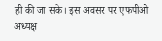ही की जा सके। इस अवसर पर एफपीओ अध्यक्ष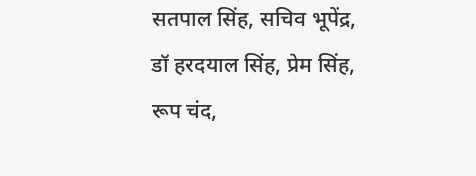सतपाल सिंह, सचिव भूपेंद्र, डॉ हरदयाल सिंह, प्रेम सिंह, रूप चंद,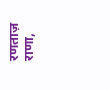रणताज़ राणा,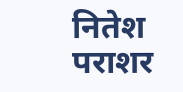नितेश पराशर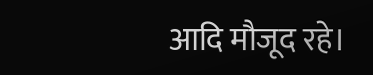आदि मौजूद रहे।